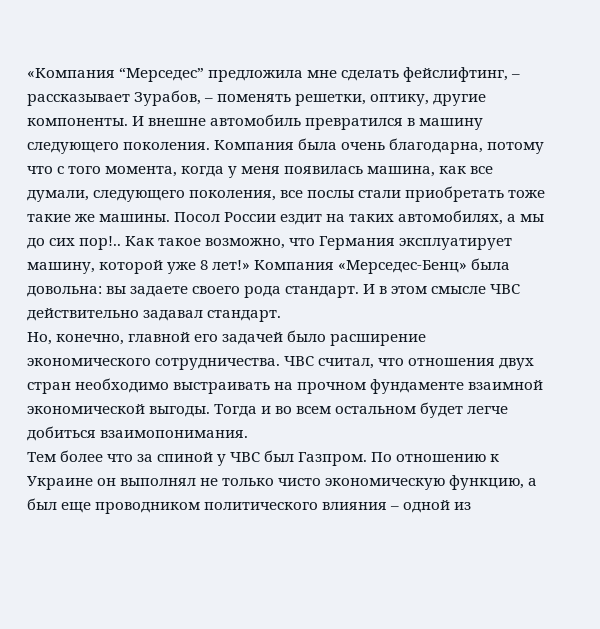«Компания “Мерседес” предложила мне сделать фейслифтинг, – рассказывает Зурабов, – поменять решетки, оптику, другие компоненты. И внешне автомобиль превратился в машину следующего поколения. Компания была очень благодарна, потому что с того момента, когда у меня появилась машина, как все думали, следующего поколения, все послы стали приобретать тоже такие же машины. Посол России ездит на таких автомобилях, а мы до сих пор!.. Как такое возможно, что Германия эксплуатирует машину, которой уже 8 лет!» Компания «Мерседес-Бенц» была довольна: вы задаете своего рода стандарт. И в этом смысле ЧВС действительно задавал стандарт.
Но, конечно, главной его задачей было расширение экономического сотрудничества. ЧВС считал, что отношения двух стран необходимо выстраивать на прочном фундаменте взаимной экономической выгоды. Тогда и во всем остальном будет легче добиться взаимопонимания.
Тем более что за спиной у ЧВС был Газпром. По отношению к Украине он выполнял не только чисто экономическую функцию, а был еще проводником политического влияния – одной из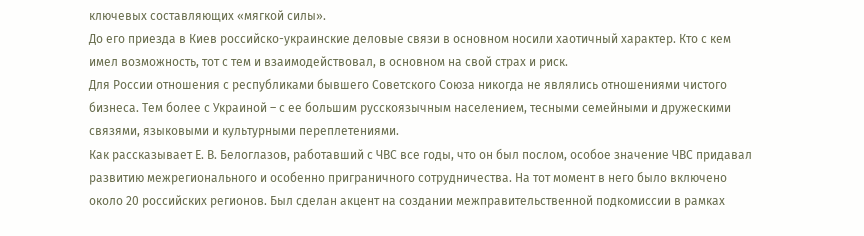ключевых составляющих «мягкой силы».
До его приезда в Киев российско-украинские деловые связи в основном носили хаотичный характер. Кто с кем имел возможность, тот с тем и взаимодействовал, в основном на свой страх и риск.
Для России отношения с республиками бывшего Советского Союза никогда не являлись отношениями чистого бизнеса. Тем более с Украиной – с ее большим русскоязычным населением, тесными семейными и дружескими связями, языковыми и культурными переплетениями.
Как рассказывает Е. В. Белоглазов, работавший с ЧВС все годы, что он был послом, особое значение ЧВС придавал развитию межрегионального и особенно приграничного сотрудничества. На тот момент в него было включено около 20 российских регионов. Был сделан акцент на создании межправительственной подкомиссии в рамках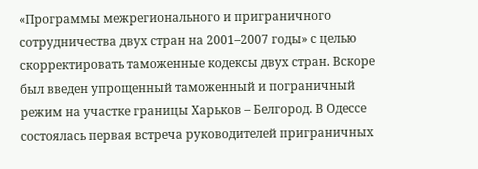«Программы межрегионального и приграничного сотрудничества двух стран на 2001–2007 годы» с целью скорректировать таможенные кодексы двух стран. Вскоре был введен упрощенный таможенный и пограничный режим на участке границы Харьков – Белгород. В Одессе состоялась первая встреча руководителей приграничных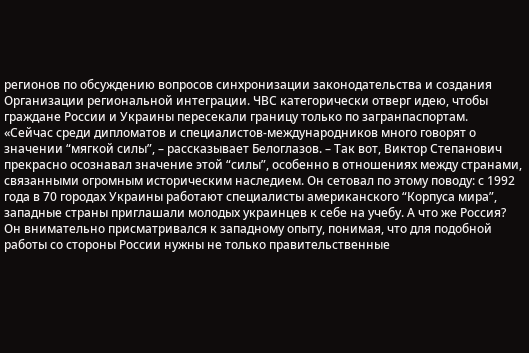регионов по обсуждению вопросов синхронизации законодательства и создания Организации региональной интеграции. ЧВС категорически отверг идею, чтобы граждане России и Украины пересекали границу только по загранпаспортам.
«Сейчас среди дипломатов и специалистов-международников много говорят о значении “мягкой силы”, – рассказывает Белоглазов. – Так вот, Виктор Степанович прекрасно осознавал значение этой “силы”, особенно в отношениях между странами, связанными огромным историческим наследием. Он сетовал по этому поводу: с 1992 года в 70 городах Украины работают специалисты американского “Корпуса мира”, западные страны приглашали молодых украинцев к себе на учебу. А что же Россия? Он внимательно присматривался к западному опыту, понимая, что для подобной работы со стороны России нужны не только правительственные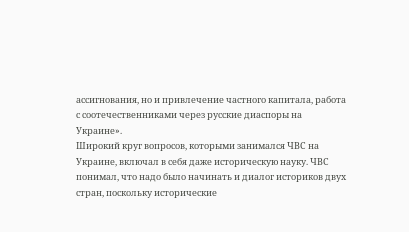ассигнования, но и привлечение частного капитала, работа с соотечественниками через русские диаспоры на Украине».
Широкий круг вопросов, которыми занимался ЧВС на Украине, включал в себя даже историческую науку. ЧВС понимал, что надо было начинать и диалог историков двух стран, поскольку исторические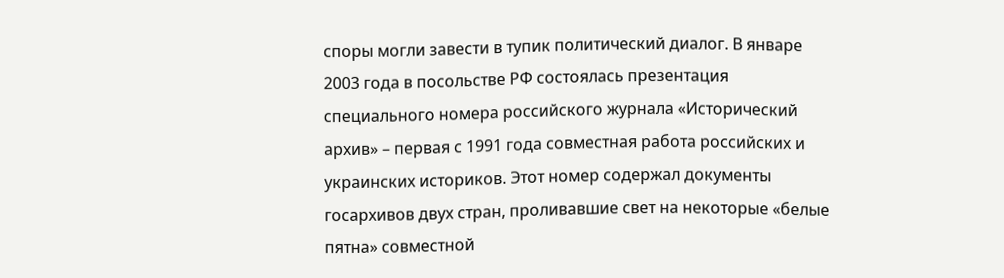споры могли завести в тупик политический диалог. В январе 2003 года в посольстве РФ состоялась презентация специального номера российского журнала «Исторический архив» – первая с 1991 года совместная работа российских и украинских историков. Этот номер содержал документы госархивов двух стран, проливавшие свет на некоторые «белые пятна» совместной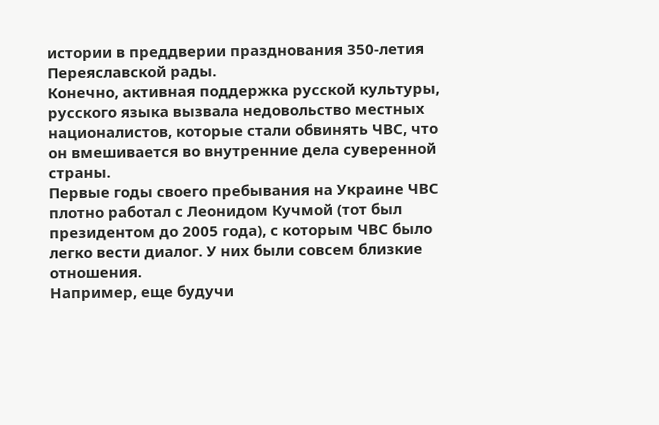истории в преддверии празднования 350-летия Переяславской рады.
Конечно, активная поддержка русской культуры, русского языка вызвала недовольство местных националистов, которые стали обвинять ЧВС, что он вмешивается во внутренние дела суверенной страны.
Первые годы своего пребывания на Украине ЧВС плотно работал с Леонидом Кучмой (тот был президентом до 2005 года), с которым ЧВС было легко вести диалог. У них были совсем близкие отношения.
Например, еще будучи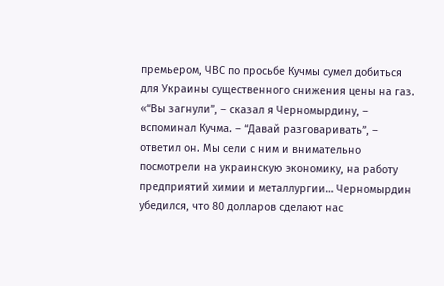премьером, ЧВС по просьбе Кучмы сумел добиться для Украины существенного снижения цены на газ. «“Вы загнули”, – сказал я Черномырдину, – вспоминал Кучма. – “Давай разговаривать”, – ответил он. Мы сели с ним и внимательно посмотрели на украинскую экономику, на работу предприятий химии и металлургии… Черномырдин убедился, что 80 долларов сделают нас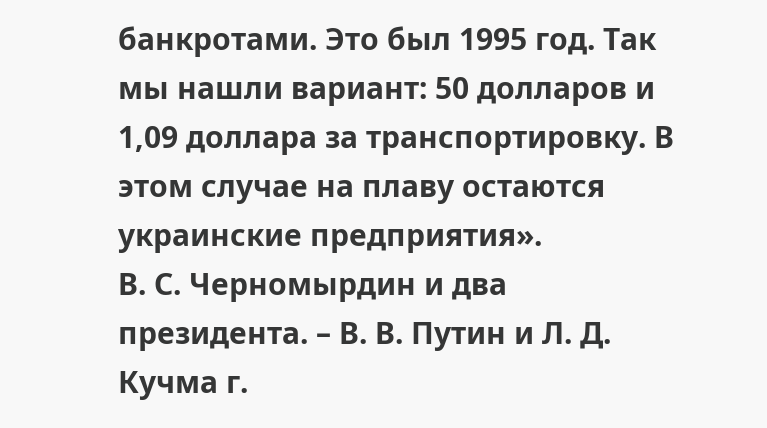банкротами. Это был 1995 год. Так мы нашли вариант: 50 долларов и 1,09 доллара за транспортировку. В этом случае на плаву остаются украинские предприятия».
В. С. Черномырдин и два президента. – В. В. Путин и Л. Д. Кучма г.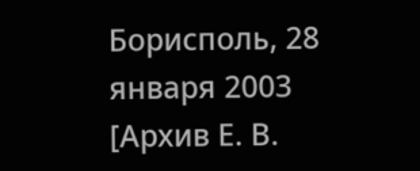Борисполь, 28 января 2003
[Архив Е. В.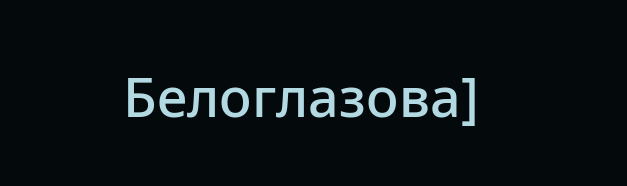Белоглазова]